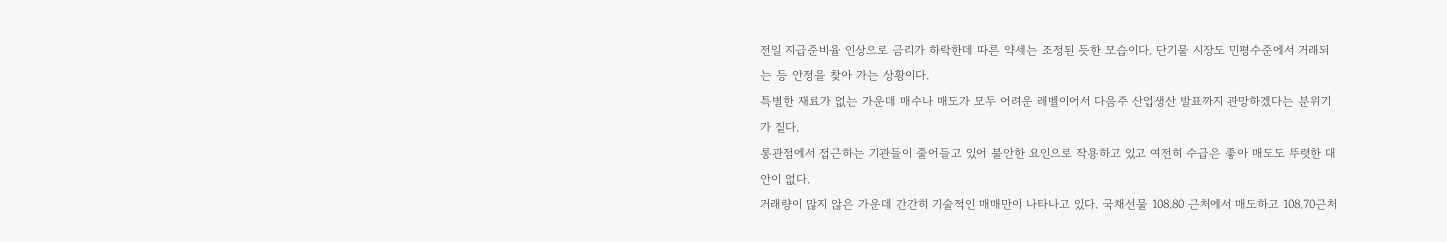전일 지급준비율 인상으로 금리가 하락한데 따른 약세는 조정된 듯한 모습이다. 단기물 시장도 민평수준에서 거래되는 등 안정을 찾아 가는 상황이다.
특별한 재료가 없는 가운데 매수나 매도가 모두 어려운 레벨이어서 다음주 산업생산 발표까지 관망하겠다는 분위기가 짙다.
롱관점에서 접근하는 기관들이 줄어들고 있어 불안한 요인으로 작용하고 있고 여전히 수급은 좋아 매도도 뚜렷한 대안이 없다.
거래량이 많지 않은 가운데 간간히 기술적인 매매만이 나타나고 있다. 국채선물 108.80 근처에서 매도하고 108.70근처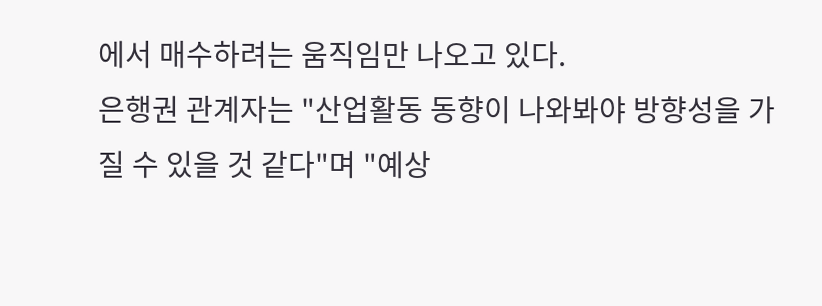에서 매수하려는 움직임만 나오고 있다.
은행권 관계자는 "산업활동 동향이 나와봐야 방향성을 가질 수 있을 것 같다"며 "예상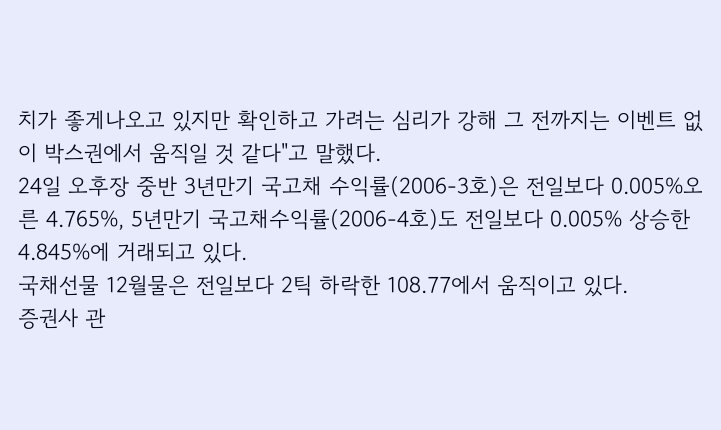치가 좋게나오고 있지만 확인하고 가려는 심리가 강해 그 전까지는 이벤트 없이 박스권에서 움직일 것 같다"고 말했다.
24일 오후장 중반 3년만기 국고채 수익률(2006-3호)은 전일보다 0.005%오른 4.765%, 5년만기 국고채수익률(2006-4호)도 전일보다 0.005% 상승한 4.845%에 거래되고 있다.
국채선물 12월물은 전일보다 2틱 하락한 108.77에서 움직이고 있다.
증권사 관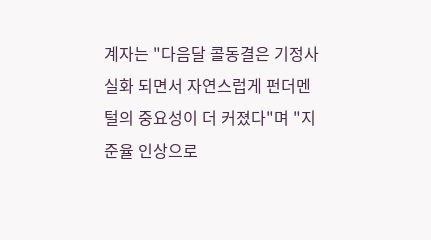계자는 "다음달 콜동결은 기정사실화 되면서 자연스럽게 펀더멘털의 중요성이 더 커졌다"며 "지준율 인상으로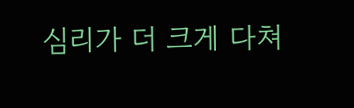심리가 더 크게 다쳐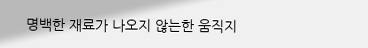명백한 재료가 나오지 않는한 움직지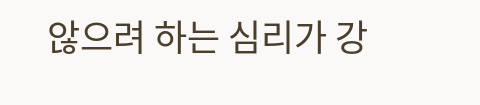않으려 하는 심리가 강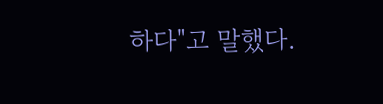하다"고 말했다.